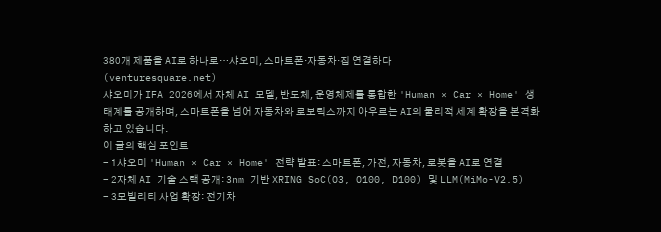380개 제품을 AI로 하나로…샤오미, 스마트폰·자동차·집 연결하다
(venturesquare.net)
샤오미가 IFA 2026에서 자체 AI 모델, 반도체, 운영체제를 통합한 'Human × Car × Home' 생태계를 공개하며, 스마트폰을 넘어 자동차와 로보틱스까지 아우르는 AI의 물리적 세계 확장을 본격화하고 있습니다.
이 글의 핵심 포인트
- 1샤오미 'Human × Car × Home' 전략 발표: 스마트폰, 가전, 자동차, 로봇을 AI로 연결
- 2자체 AI 기술 스택 공개: 3nm 기반 XRING SoC(O3, O100, D100) 및 LLM(MiMo-V2.5)
- 3모빌리티 사업 확장: 전기차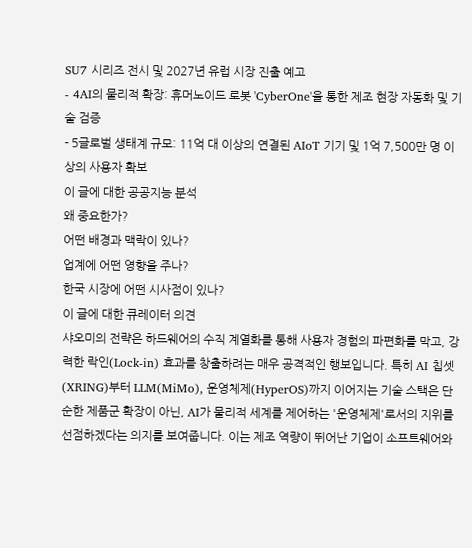SU7 시리즈 전시 및 2027년 유럽 시장 진출 예고
- 4AI의 물리적 확장: 휴머노이드 로봇 'CyberOne'을 통한 제조 현장 자동화 및 기술 검증
- 5글로벌 생태계 규모: 11억 대 이상의 연결된 AIoT 기기 및 1억 7,500만 명 이상의 사용자 확보
이 글에 대한 공공지능 분석
왜 중요한가?
어떤 배경과 맥락이 있나?
업계에 어떤 영향을 주나?
한국 시장에 어떤 시사점이 있나?
이 글에 대한 큐레이터 의견
샤오미의 전략은 하드웨어의 수직 계열화를 통해 사용자 경험의 파편화를 막고, 강력한 락인(Lock-in) 효과를 창출하려는 매우 공격적인 행보입니다. 특히 AI 칩셋(XRING)부터 LLM(MiMo), 운영체제(HyperOS)까지 이어지는 기술 스택은 단순한 제품군 확장이 아닌, AI가 물리적 세계를 제어하는 '운영체제'로서의 지위를 선점하겠다는 의지를 보여줍니다. 이는 제조 역량이 뛰어난 기업이 소프트웨어와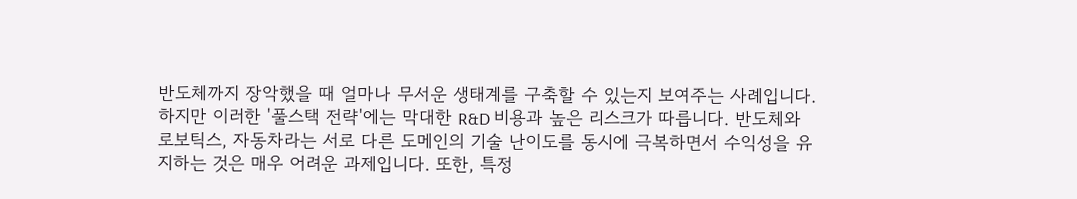반도체까지 장악했을 때 얼마나 무서운 생태계를 구축할 수 있는지 보여주는 사례입니다.
하지만 이러한 '풀스택 전략'에는 막대한 R&D 비용과 높은 리스크가 따릅니다. 반도체와 로보틱스, 자동차라는 서로 다른 도메인의 기술 난이도를 동시에 극복하면서 수익성을 유지하는 것은 매우 어려운 과제입니다. 또한, 특정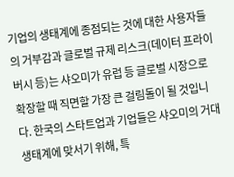기업의 생태계에 종점되는 것에 대한 사용자들의 거부감과 글로벌 규제 리스크(데이터 프라이버시 등)는 샤오미가 유럽 등 글로벌 시장으로 확장할 때 직면할 가장 큰 걸림돌이 될 것입니다. 한국의 스타트업과 기업들은 샤오미의 거대 생태계에 맞서기 위해, 특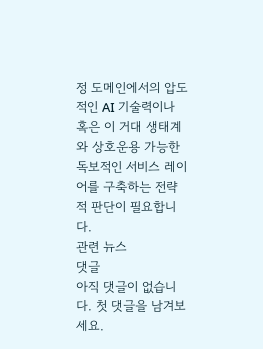정 도메인에서의 압도적인 AI 기술력이나 혹은 이 거대 생태계와 상호운용 가능한 독보적인 서비스 레이어를 구축하는 전략적 판단이 필요합니다.
관련 뉴스
댓글
아직 댓글이 없습니다. 첫 댓글을 남겨보세요.